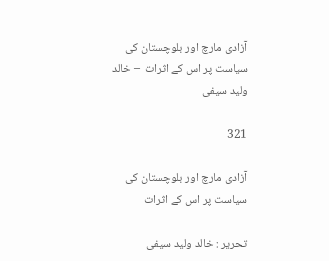آزادی مارچ اور بلوچستان کی سیاست پر اس کے اثرات  – خالد ولید سیفی

321

آزادی مارچ اور بلوچستان کی سیاست پر اس کے اثرات

تحریر : خالد ولید سیفی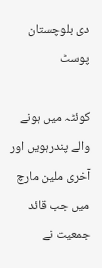دی بلوچستان پوسٹ

کوئٹہ میں ہونے والے پندرہویں اور آخری ملین مارچ میں جب قائد جمعیت نے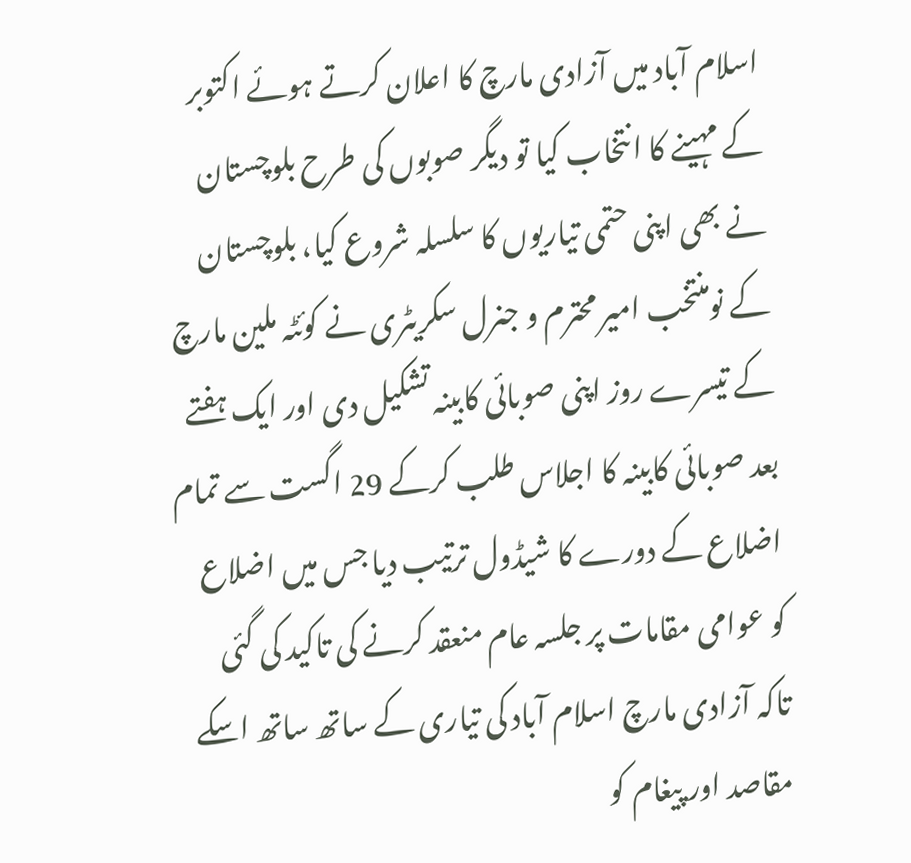اسلام آباد میں آزادی مارچ کا اعلان کرتے ہوئے اکتوبر کے مہینے کا انتخاب کیا تو دیگر صوبوں کی طرح بلوچستان نے بھی اپنی حتمی تیاریوں کا سلسلہ شروع کیا، بلوچستان کے نومنتخب امیر محترم و جنرل سکریٹری نے کوئٹہ ملین مارچ کے تیسرے روز اپنی صوبائی کابینہ تشکیل دی اور ایک ہفتے بعد صوبائی کابینہ کا اجلاس طلب کرکے 29 اگست سے تمام اضلاع کے دورے کا شیڈول ترتیب دیا جس میں اضلاع کو عوامی مقامات پر جلسہ عام منعقد کرنے کی تاکید کی گئی تاکہ آزادی مارچ اسلام آباد کی تیاری کے ساتھ ساتھ اسکے مقاصد اور پیغام کو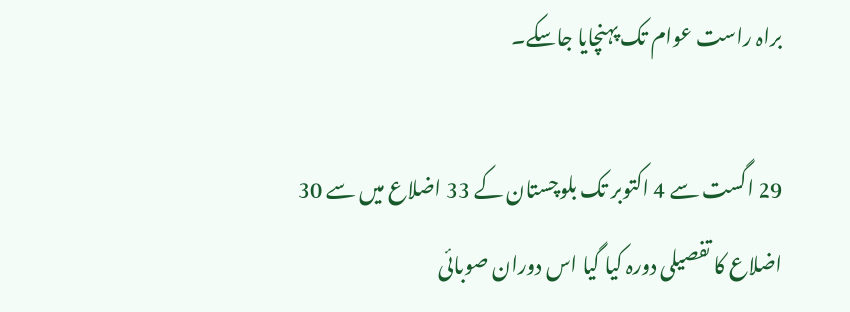براہ راست عوام تک پہنچایا جاسکے۔

29 اگست سے 4 اکتوبر تک بلوچستان کے 33 اضلاع میں سے 30 اضلاع کا تفصیلی دورہ کیا گیا اس دوران صوبائی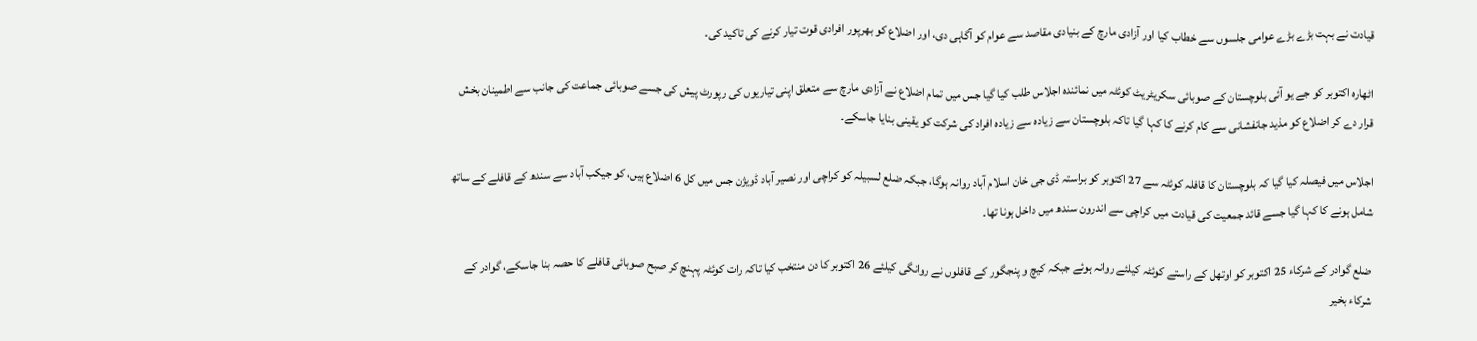قیادت نے بہت بڑے بڑے عوامی جلسوں سے خطاب کیا اور آزادی مارچ کے بنیادی مقاصد سے عوام کو آگاہی دی، اور اضلاع کو بھرپور افرادی قوت تیار کرنے کی تاکید کی۔

اٹھارہ اکتوبر کو جے یو آئی بلوچستان کے صوبائی سکریٹریٹ کوئٹہ میں نمائندہ اجلاس طلب کیا گیا جس میں تمام اضلاع نے آزادی مارچ سے متعلق اپنی تیاریوں کی رپورٹ پیش کی جسے صوبائی جماعت کی جانب سے اطمینان بخش قرار دے کر اضلاع کو مذید جانفشانی سے کام کرنے کا کہا گیا تاکہ بلوچستان سے زیادہ سے زیادہ افراد کی شرکت کو یقینی بنایا جاسکے۔

اجلاس میں فیصلہ کیا گیا کہ بلوچستان کا قافلہ کوئٹہ سے 27 اکتوبر کو براستہ ڈی جی خان اسلام آباد روانہ ہوگا، جبکہ ضلع لسبیلہ کو کراچی اور نصیر آباد ڈویژن جس میں کل 6 اضلاع ہیں، کو جیکب آباد سے سندھ کے قافلے کے ساتھ شامل ہونے کا کہا گیا جسے قائد جمعیت کی قیادت میں کراچی سے اندرون سندھ میں داخل ہونا تھا۔

ضلع گوادر کے شرکاء 25 اکتوبر کو اوتھل کے راستے کوئٹہ کیلئے روانہ ہوئے جبکہ کیچ و پنجگور کے قافلوں نے روانگی کیلئے 26 اکتوبر کا دن منتخب کیا تاکہ رات کوئٹہ پہنچ کر صبح صوبائی قافلے کا حصہ بنا جاسکے، گوادر کے شرکاء بخیر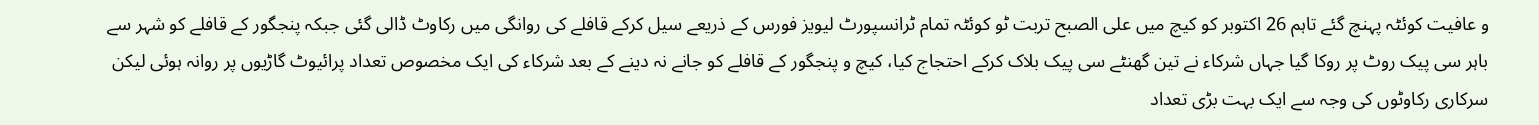و عافیت کوئٹہ پہنچ گئے تاہم 26 اکتوبر کو کیچ میں علی الصبح تربت ٹو کوئٹہ تمام ٹرانسپورٹ لیویز فورس کے ذریعے سیل کرکے قافلے کی روانگی میں رکاوٹ ڈالی گئی جبکہ پنجگور کے قافلے کو شہر سے باہر سی پیک روٹ پر روکا گیا جہاں شرکاء نے تین گھنٹے سی پیک بلاک کرکے احتجاج کیا، کیچ و پنجگور کے قافلے کو جانے نہ دینے کے بعد شرکاء کی ایک مخصوص تعداد پرائیوٹ گاڑیوں پر روانہ ہوئی لیکن سرکاری رکاوٹوں کی وجہ سے ایک بہت بڑی تعداد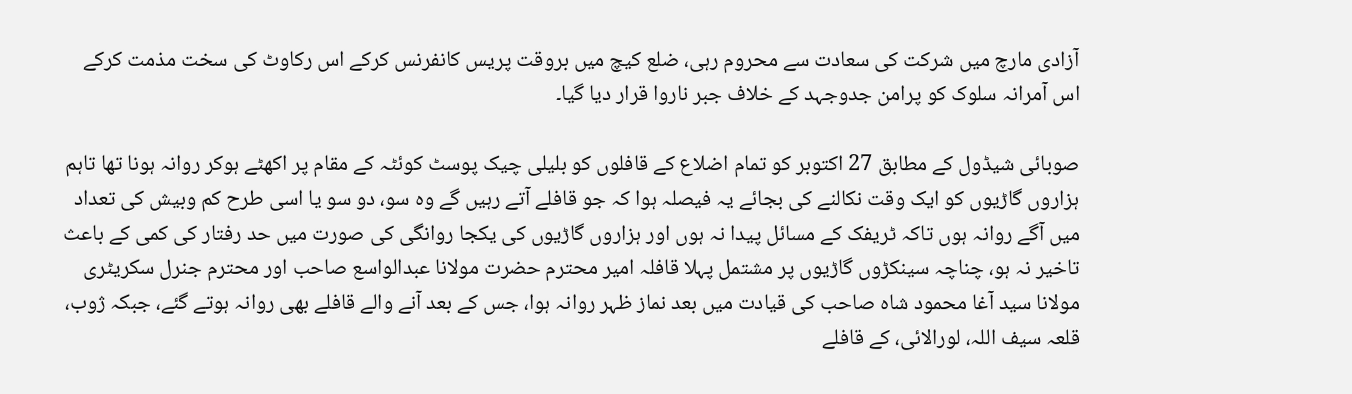آزادی مارچ میں شرکت کی سعادت سے محروم رہی، ضلع کیچ میں بروقت پریس کانفرنس کرکے اس رکاوٹ کی سخت مذمت کرکے اس آمرانہ سلوک کو پرامن جدوجہد کے خلاف جبر ناروا قرار دیا گیا۔

صوبائی شیڈول کے مطابق 27 اکتوبر کو تمام اضلاع کے قافلوں کو بلیلی چیک پوسٹ کوئٹہ کے مقام پر اکھٹے ہوکر روانہ ہونا تھا تاہم ہزاروں گاڑیوں کو ایک وقت نکالنے کی بجائے یہ فیصلہ ہوا کہ جو قافلے آتے رہیں گے وہ سو، دو سو یا اسی طرح کم وبیش کی تعداد میں آگے روانہ ہوں تاکہ ٹریفک کے مسائل پیدا نہ ہوں اور ہزاروں گاڑیوں کی یکجا روانگی کی صورت میں حد رفتار کی کمی کے باعث تاخیر نہ ہو، چناچہ سینکڑوں گاڑیوں پر مشتمل پہلا قافلہ امیر محترم حضرت مولانا عبدالواسع صاحب اور محترم جنرل سکریٹری مولانا سید آغا محمود شاہ صاحب کی قیادت میں بعد نماز ظہر روانہ ہوا، جس کے بعد آنے والے قافلے بھی روانہ ہوتے گئے، جبکہ ژوب، قلعہ سیف اللہ، لورالائی، کے قافلے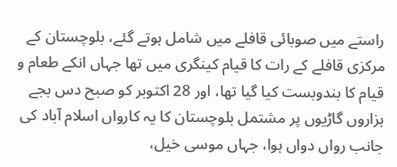راستے میں صوبائی قافلے میں شامل ہوتے گئے، بلوچستان کے مرکزی قافلے کے رات کا قیام کینگری میں تھا جہاں انکے طعام و قیام کا بندوبست کیا گیا تھا، اور 28 اکتوبر کو صبح دس بجے ہزاروں گاڑیوں پر مشتمل بلوچستان کا یہ کارواں اسلام آباد کی جانب رواں دواں ہوا، جہاں موسی خیل،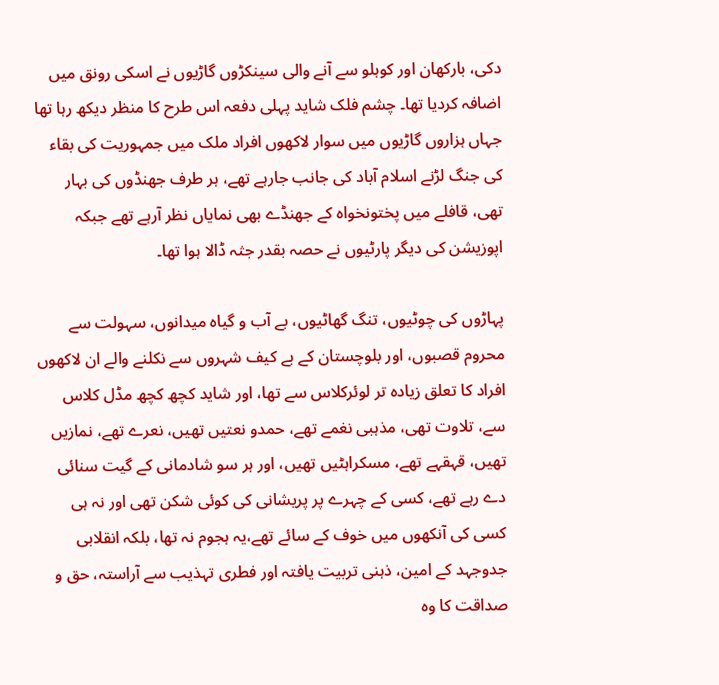دکی، بارکھان اور کوہلو سے آنے والی سینکڑوں گاڑیوں نے اسکی رونق میں اضافہ کردیا تھا۔ چشم فلک شاید پہلی دفعہ اس طرح کا منظر دیکھ رہا تھا جہاں ہزاروں گاڑیوں میں سوار لاکھوں افراد ملک میں جمہوریت کی بقاء کی جنگ لڑنے اسلام آباد کی جانب جارہے تھے، ہر طرف جھنڈوں کی بہار تھی، قافلے میں پختونخواہ کے جھنڈے بھی نمایاں نظر آرہے تھے جبکہ اپوزیشن کی دیگر پارٹیوں نے حصہ بقدر جثہ ڈالا ہوا تھا۔

پہاڑوں کی چوٹیوں، تنگ گھاٹیوں، بے آب و گیاہ میدانوں، سہولت سے محروم قصبوں، اور بلوچستان کے بے کیف شہروں سے نکلنے والے ان لاکھوں افراد کا تعلق زیادہ تر لوئرکلاس سے تھا، اور شاید کچھ کچھ مڈل کلاس سے، تلاوت تھی، مذہبی نغمے تھے، حمدو نعتیں تھیں، نعرے تھے، نمازیں تھیں، قہقہے تھے، مسکراہٹیں تھیں، اور ہر سو شادمانی کے گیت سنائی دے رہے تھے، کسی کے چہرے پر پریشانی کی کوئی شکن تھی اور نہ ہی کسی کی آنکھوں میں خوف کے سائے تھے،یہ ہجوم نہ تھا، بلکہ انقلابی جدوجہد کے امین، ذہنی تربیت یافتہ اور فطری تہذیب سے آراستہ، حق و صداقت کا وہ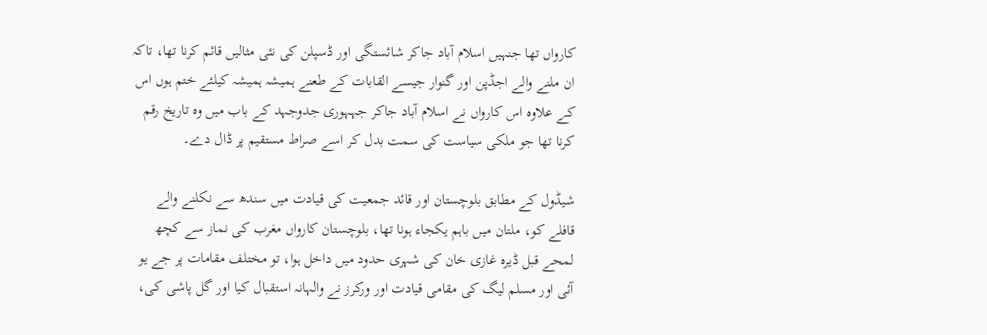کارواں تھا جنہیں اسلام آباد جاکر شائستگی اور ڈسپلن کی نئی مثالیں قائم کرنا تھا، تاکہ ان ملنے والے اجڈپن اور گنوار جیسے القابات کے طعنے ہمیشہ ہمیشہ کیلئے ختم ہوں اس کے علاوہ اس کارواں نے اسلام آباد جاکر جہہوری جدوجہد کے باب میں وہ تاریخ رقم کرنا تھا جو ملکی سیاست کی سمت بدل کر اسے صراط مستقیم پر ڈال دے۔

شیڈول کے مطابق بلوچستان اور قائد جمعیت کی قیادت میں سندھ سے نکلنے والے قافلے کو، ملتان میں باہم یکجاء ہونا تھا، بلوچستان کارواں مغرب کی نماز سے کچھ لمحے قبل ڈیرہ غازی خان کی شہری حدود میں داخل ہوا، تو مختلف مقامات پر جے یو آئی اور مسلم لیگ کی مقامی قیادت اور ورکرز نے والہانہ استقبال کیا اور گل پاشی کی،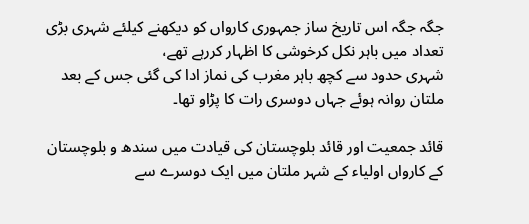جگہ جگہ اس تاریخ ساز جمہوری کارواں کو دیکھنے کیلئے شہری بڑی تعداد میں باہر نکل کرخوشی کا اظہار کررہے تھے،
شہری حدود سے کچھ باہر مغرب کی نماز ادا کی گئی جس کے بعد ملتان روانہ ہوئے جہاں دوسری رات کا پڑاو تھا۔

قائد جمعیت اور قائد بلوچستان کی قیادت میں سندھ و بلوچستان کے کارواں اولیاء کے شہر ملتان میں ایک دوسرے سے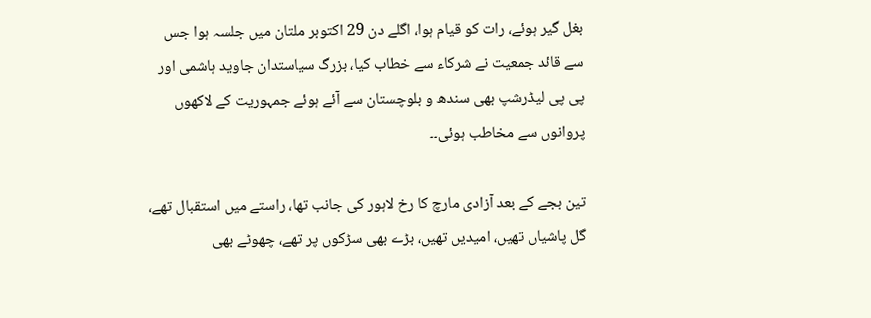بغل گیر ہوئے، رات کو قیام ہوا، اگلے دن 29 اکتوبر ملتان میں جلسہ ہوا جس سے قائد جمعیت نے شرکاء سے خطاب کیا، بزرگ سیاستدان جاوید ہاشمی اور پی پی لیڈرشپ بھی سندھ و بلوچستان سے آئے ہوئے جمہوریت کے لاکھوں پروانوں سے مخاطب ہوئی۔۔

تین بجے کے بعد آزادی مارچ کا رخ لاہور کی جانب تھا، راستے میں استقبال تھے، گل پاشیاں تھیں، امیدیں تھیں، بڑے بھی سڑکوں پر تھے، چھوٹے بھی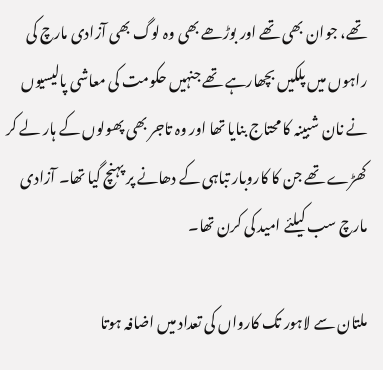تھے، جوان بھی تھے اور بوڑھے بھی وہ لوگ بھی آزادی مارچ کی راہوں میں پلکیں بچھارہے تھے جنہیں حکومت کی معاشی پالیسیوں نے نان شبینہ کا محتاج بنایا تھا اور وہ تاجر بھی پھولوں کے ہار لے کر کھڑے تھے جن کا کاروبار تباہی کے دھانے پر پہنچ گیا تھا۔ آزادی مارچ سب کیلئے امید کی کرن تھا۔

ملتان سے لاہور تک کارواں کی تعداد میں اضافہ ہوتا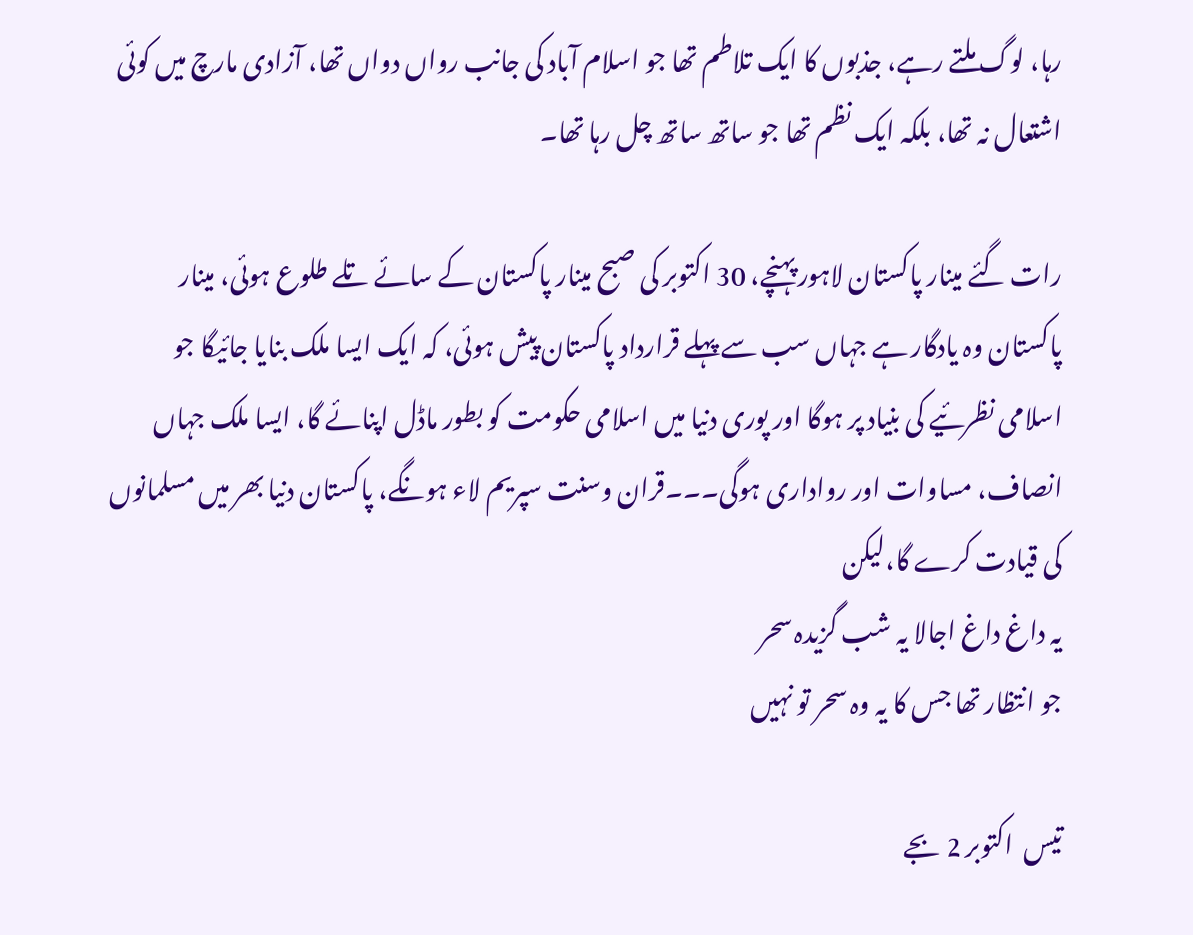رہا، لوگ ملتے رہے، جذبوں کا ایک تلاطم تھا جو اسلام آباد کی جانب رواں دواں تھا، آزادی مارچ میں کوئی اشتعال نہ تھا، بلکہ ایک نظم تھا جو ساتھ ساتھ چل رہا تھا۔

رات گئے مینار پاکستان لاہور پہنچے، 30 اکتوبر کی صبح مینار پاکستان کے سائے تلے طلوع ہوئی، مینار پاکستان وہ یادگار ہے جہاں سب سے پہلے قرارداد پاکستان پیش ہوئی، کہ ایک ایسا ملک بنایا جائیگا جو اسلامی نظرئیے کی بنیاد پر ہوگا اور پوری دنیا میں اسلامی حکومت کو بطور ماڈل اپنائے گا، ایسا ملک جہاں انصاف، مساوات اور رواداری ہوگی۔۔۔قران وسنت سپریم لاء ہونگے، پاکستان دنیا بھر میں مسلمانوں کی قیادت کرے گا،لیکن
یہ داغ داغ اجالا یہ شب گزیدہ سحر
جو انتظار تھا جس کا یہ وہ سحر تو نہیں

تیس  اکتوبر 2 بجے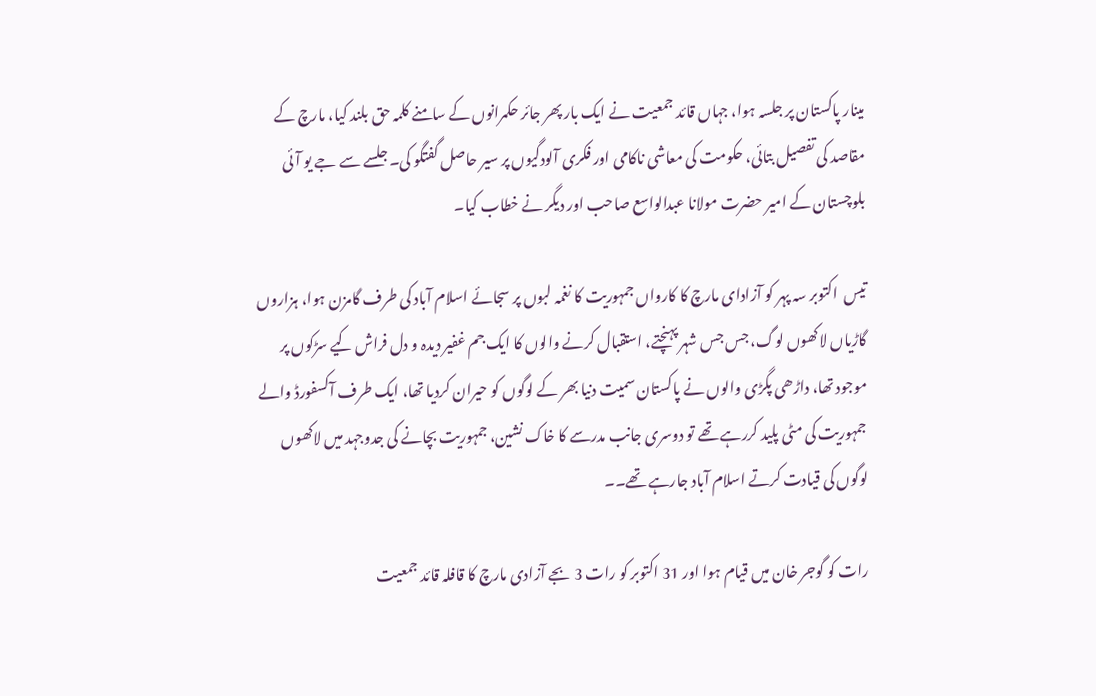مینار پاکستان پر جلسہ ہوا، جہاں قائد جمعیت نے ایک بار پھر جائر حکمرانوں کے سامنے کلمہ حق بلند کیا، مارچ کے مقاصد کی تفصیل بتائی، حکومت کی معاشی ناکامی اور فکری آلودگیوں پر سیر حاصل گفتگو کی۔جلسے سے جے یو آئی بلوچستان کے امیر حضرت مولانا عبدالواسع صاحب اور دیگر نے خطاب کیا۔

تیس  اکتوبر سہ پہر کو آزادای مارچ کا کارواں جمہوریت کا نغمہ لبوں پر سجائے اسلام آباد کی طرف گامزن ہوا، ہزاروں گاڑیاں لاکھوں لوگ، جس جس شہر پہنچتے، استقبال کرنے والوں کا ایک جم غفیر دیدہ و دل فراش کیے سڑکوں پر موجود تھا، داڑھی پگڑی والوں نے پاکستان سمیت دنیا بھر کے لوگوں کو حیران کردیا تھا، ایک طرف آکسفورڈ والے جمہوریت کی مٹی پلید کررہے تھے تو دوسری جانب مدرسے کا خاک نشین، جمہوریت بچانے کی جدوجہد میں لاکھوں لوگوں کی قیادت کرتے اسلام آباد جارہے تھے۔۔

رات کو گوجر خان میں قیام ہوا اور 31 اکتوبر کو رات 3 بجے آزادی مارچ کا قافلہ قائد جمعیت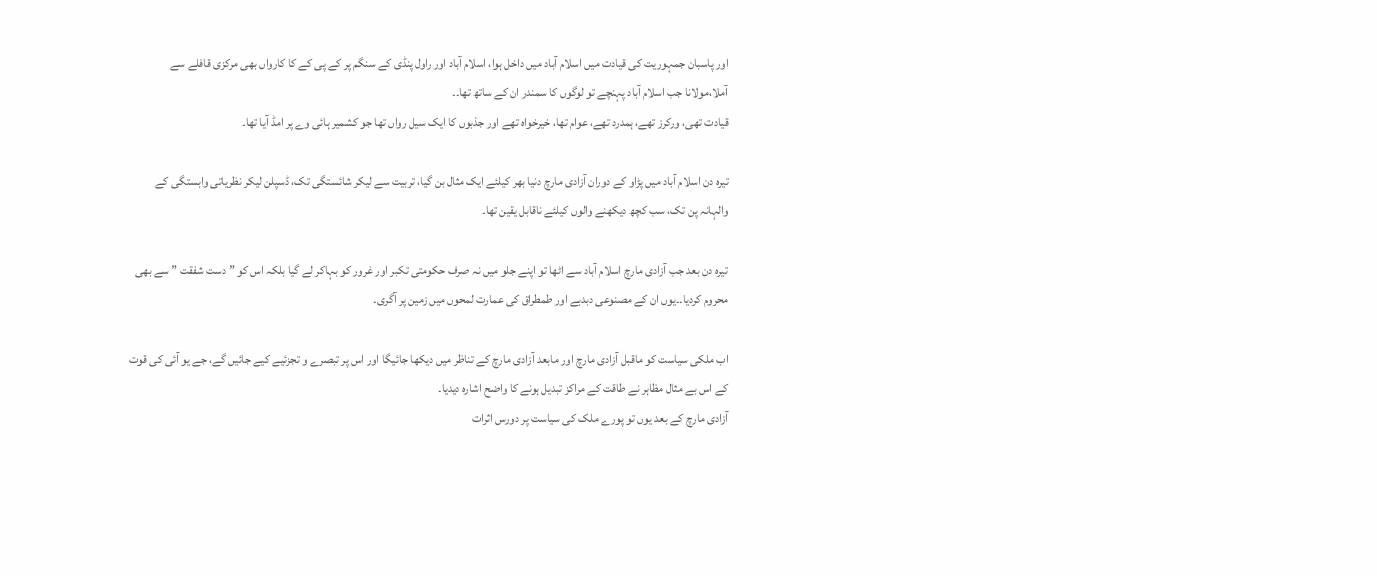اور پاسبان جمہوریت کی قیادت میں اسلام آباد میں داخل ہوا، اسلام آباد اور راول پنڈی کے سنگم پر کے پی کے کا کارواں بھی مرکزی قافلے سے آملا،مولانا جب اسلام آباد پہنچے تو لوگوں کا سمندر ان کے ساتھ تھا۔۔
قیادت تھی، ورکرز تھے، ہمدرد تھے، عوام تھا، خیرخواہ تھے اور جذبوں کا ایک سیل رواں تھا جو کشمیر ہائی وے پر امڈ آیا تھا۔

تیرہ دن اسلام آباد میں پڑاو کے دوران آزادی مارچ دنیا بھر کیلئے ایک مثال بن گیا، تربیت سے لیکر شائستگی تک، ڈسپلن لیکر نظریاتی وابستگی کے والہانہ پن تک، سب کچھ دیکھنے والوں کیلئے ناقابل یقین تھا۔

تیرہ دن بعد جب آزادی مارچ اسلام آباد سے اٹھا تو اپنے جلو میں نہ صرف حکومتی تکبر اور غرور کو بہاکر لے گیا بلکہ اس کو ” دست شفقت ” سے بھی محروم کردیا۔۔یوں ان کے مصنوعی دبدبے اور طمطراق کی عمارت لمحوں میں زمین پر آگری۔

اب ملکی سیاست کو ماقبل آزادی مارچ اور مابعد آزادی مارچ کے تناظر میں دیکھا جائیگا اور اس پر تبصرے و تجزئیے کیے جائیں گے، جے یو آئی کی قوت کے اس بے مثال مظاہر نے طاقت کے مراکز تبدیل ہونے کا واضح اشارہ دیدیا۔
آزادی مارچ کے بعد یوں تو پورے ملک کی سیاست پر دورس اثرات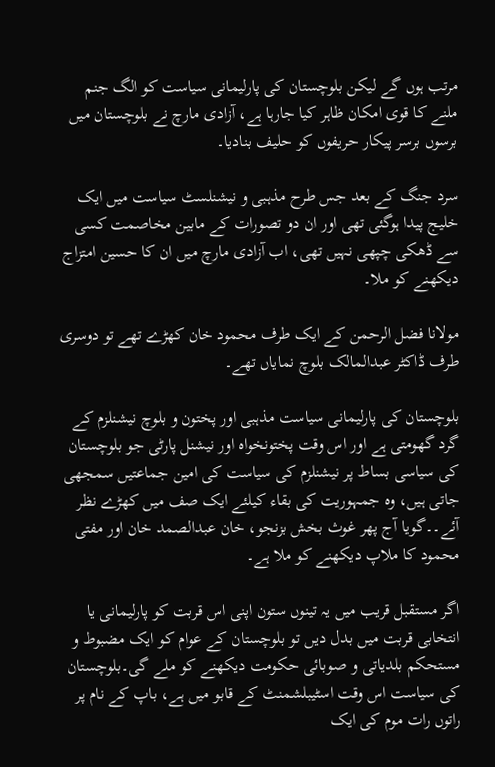مرتب ہوں گے لیکن بلوچستان کی پارلیمانی سیاست کو الگ جنم ملنے کا قوی امکان ظاہر کیا جارہا ہے، آزادی مارچ نے بلوچستان میں برسوں برسر پیکار حریفوں کو حلیف بنادیا۔

سرد جنگ کے بعد جس طرح مذہبی و نیشنلسٹ سیاست میں ایک خلیج پیدا ہوگئی تھی اور ان دو تصورات کے مابین مخاصمت کسی سے ڈھکی چپھی نہیں تھی، اب آزادی مارچ میں ان کا حسین امتزاج دیکھنے کو ملا۔

مولانا فضل الرحمن کے ایک طرف محمود خان کھڑے تھے تو دوسری طرف ڈاکٹر عبدالمالک بلوچ نمایاں تھے۔

بلوچستان کی پارلیمانی سیاست مذہبی اور پختون و بلوچ نیشنلزم کے گرد گھومتی ہے اور اس وقت پختونخواہ اور نیشنل پارٹی جو بلوچستان کی سیاسی بساط پر نیشنلزم کی سیاست کی امین جماعتیں سمجھی جاتی ہیں، وہ جمہوریت کی بقاء کیلئے ایک صف میں کھڑے نظر آئے۔۔گویا آج پھر غوث بخش بزنجو، خان عبدالصمد خان اور مفتی محمود کا ملاپ دیکھنے کو ملا ہے۔

اگر مستقبل قریب میں یہ تینوں ستون اپنی اس قربت کو پارلیمانی یا انتخابی قربت میں بدل دیں تو بلوچستان کے عوام کو ایک مضبوط و مستحکم بلدیاتی و صوبائی حکومت دیکھنے کو ملے گی۔بلوچستان کی سیاست اس وقت اسٹیبلشمنٹ کے قابو میں ہے، باپ کے نام پر راتوں رات موم کی ایک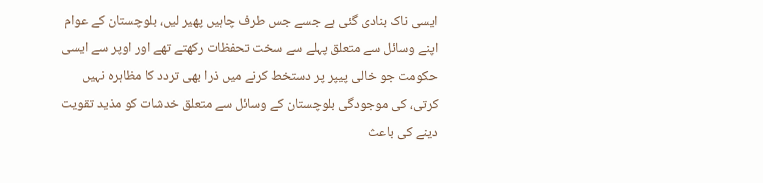ایسی ناک بنادی گئی ہے جسے جس طرف چاہیں پھیر لیں، بلوچستان کے عوام اپنے وسائل سے متعلق پہلے سے سخت تحفظات رکھتے تھے اور اوپر سے ایسی حکومت جو خالی پیپر پر دستخط کرنے میں ذرا بھی تردد کا مظاہرہ نہیں کرتی، کی موجودگی بلوچستان کے وسائل سے متعلق خدشات کو مذید تقویت دینے کی باعث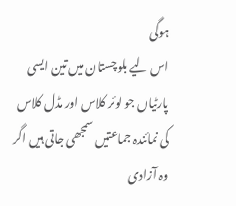ہوگی
اس لیے بلوچستان میں تین ایسی پارٹیاں جو لوئر کلاس اور مڈل کلاس کی نمائندہ جماعتیں سمجھی جاتی ہیں اگر وہ آزادی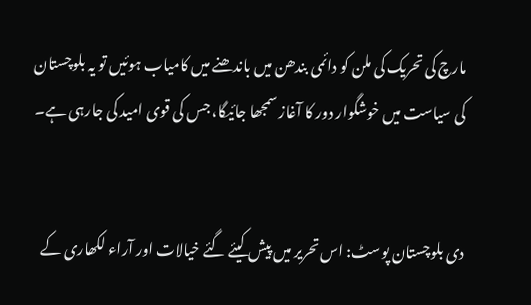مارچ کی تحریک کی ملن کو دائمی بندھن میں باندھنے میں کامیاب ہوئیں تو یہ بلوچستان کی سیاست میں خوشگوار دور کا آغاز سمجھا جائیگا، جس کی قوی امید کی جارہی ہے۔


دی بلوچستان پوسٹ: اس تحریر میں پیش کیئے گئے خیالات اور آراء لکھاری کے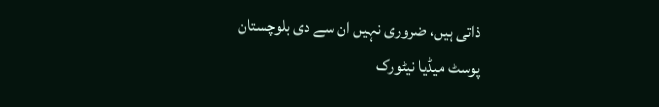ذاتی ہیں، ضروری نہیں ان سے دی بلوچستان پوسٹ میڈیا نیٹورک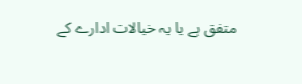متفق ہے یا یہ خیالات ادارے کے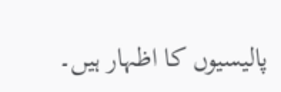پالیسیوں کا اظہار ہیں۔